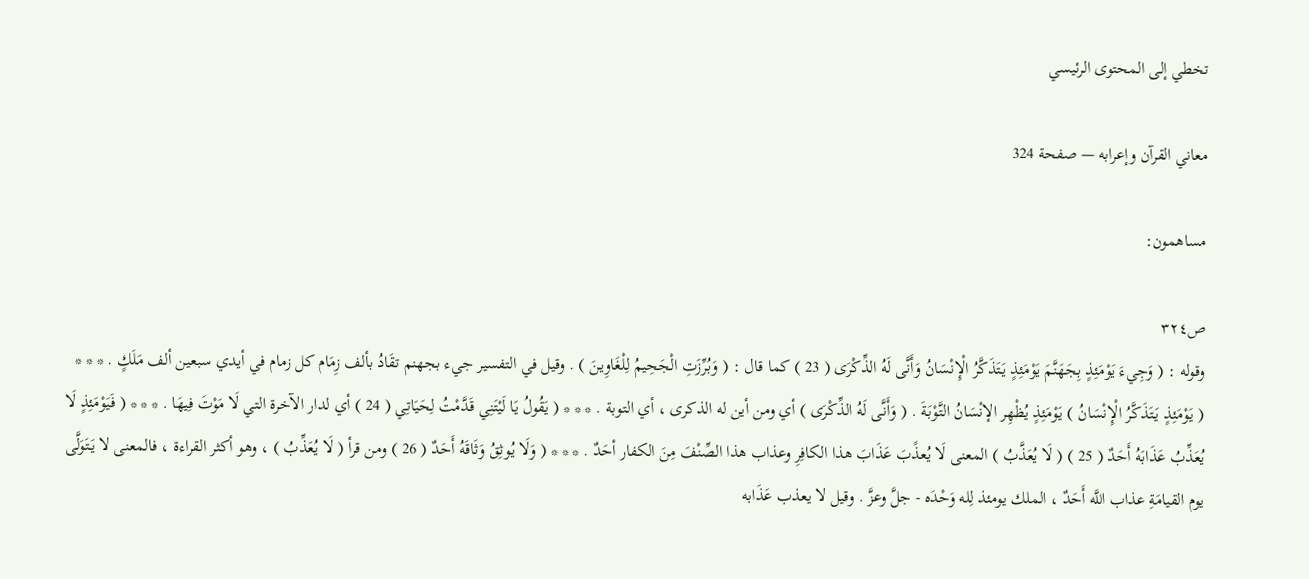تخطي إلى المحتوى الرئيسي

معاني القرآن وإعرابه — صفحة 324

مساهمون:

ص٣٢٤
وقوله : ( وَجِيءَ يَوْمَئِذٍ بِجَهَنَّمَ يَوْمَئِذٍ يَتَذَكَّرُ الْإِنْسَانُ وَأَنَّى لَهُ الذِّكْرَى ( 23 ) كما قال : ( وَبُرِّزَتِ الْجَحِيمُ لِلْغَاوِينَ ) . وقيل في التفسير جيء بجهنم تقَادُ بألف زِمَام كل زمام في أيدي سبعين ألف مَلَكٍ . * * * ( يَوْمَئِذٍ يَتَذَكَّرُ الْإِنْسَانُ ) يَوْمَئِذٍ يُظْهِر الإنْسَانُ التَّوْبَةَ . ( وَأَنَّى لَهُ الذِّكْرَى ) أي ومن أين له الذكرى ، أي التوبة . * * * ( يَقُولُ يَا لَيْتَنِي قَدَّمْتُ لِحَيَاتِي ( 24 ) أي لدار الآخرة التي لَا مَوْتَ فِيهَا . * * * ( فَيَوْمَئِذٍ لَا يُعَذِّبُ عَذَابَهُ أَحَدٌ ( 25 ) ( لَا يُعَذَّبُ ) المعنى لَا يُعذًبَ عَذَابَ هذا الكافِرِ وعذاب هذا الصِّنْفَ مِنَ الكفار أحَدٌ . * * * ( وَلَا يُوثِقُ وَثَاقَهُ أَحَدٌ ( 26 ) ومن قرأ ( لَا يُعَذِّبُ ) ، وهو أكثر القراءة ، فالمعنى لا يَتَوَلَّى يوم القيامَةِ عذاب اللَّه أَحَدٌ ، الملك يومئذ لِله وَحْدَه - جلَّ وعزَّ . وقيل لا يعذب عَذَابه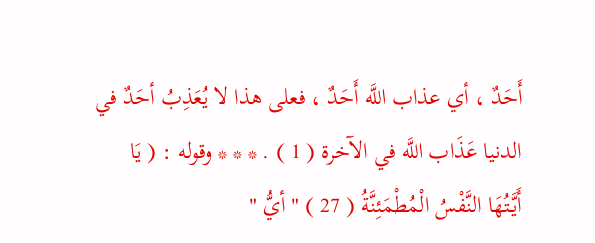أَحَدٌ ، أي عذاب اللَّه أَحَدٌ ، فعلى هذا لا يُعَذِبُ أحَدٌ في الدنيا عَذَاب اللَّه في الآخرة ( 1 ) . * * * وقوله : ( يَا أَيَّتُهَا النَّفْسُ الْمُطْمَئِنَّةُ ( 27 ) " أيُّ "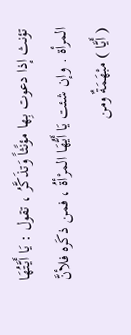تؤنث إذا دعوت بِها مؤنًثاً وَتذَكَّرُ ، تقول : يَا أَيَّتُهَا المرأة . وإن شئت يَا أَيُّهَا المرْأةُ ، فمن ذكَره فلأنَّ ( أَيَّا ) مبْهَمَةٌ ومن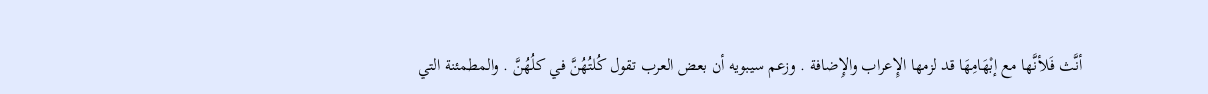أنَّث فَلأنَّها مع إبْهَامِهَا قد لزمها الإِعراب والإِضافة . وزعم سيبويه أن بعض العرب تقول كُلتُهُنَّ في كلُهُنَّ . والمطمئنة التي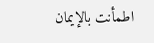اطمأنت بالإيمان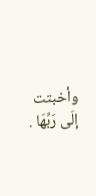وأخبتت إلَى رَبِّهَا .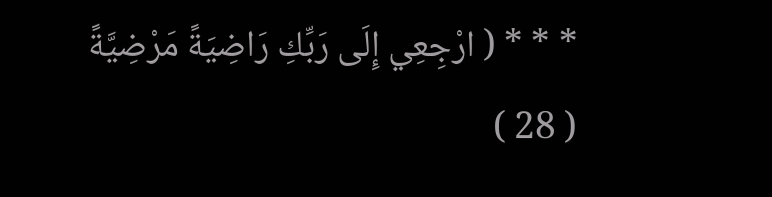* * * ( ارْجِعِي إِلَى رَبِّكِ رَاضِيَةً مَرْضِيَّةً ( 28 )